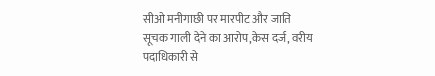सीओ मनीगाछी पर मारपीट और जाति सूचक गाली देने का आरोप,केस दर्ज, वरीय पदाधिकारी से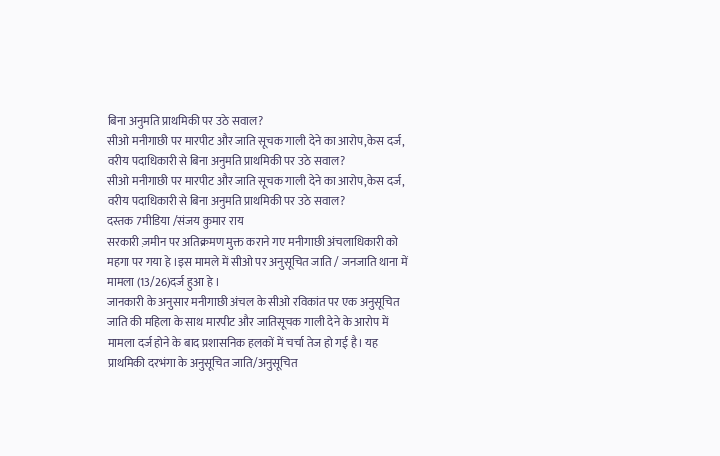बिना अनुमति प्राथमिकी पर उठे सवाल?
सीओ मनीगाछी पर मारपीट और जाति सूचक गाली देने का आरोप,केस दर्ज, वरीय पदाधिकारी से बिना अनुमति प्राथमिकी पर उठे सवाल?
सीओ मनीगाछी पर मारपीट और जाति सूचक गाली देने का आरोप,केस दर्ज, वरीय पदाधिकारी से बिना अनुमति प्राथमिकी पर उठे सवाल?
दस्तक 7मीडिया /संजय कुमार राय
सरकारी ज़मीन पर अतिक्रमण मुक्त कराने गए मनीगाछी अंचलाधिकारी को महगा पर गया हे ।इस मामले में सीओ पर अनुसूचित जाति / जनजाति थाना में मामला (13/26)दर्ज हुआ हे ।
जानकारी के अनुसार मनीगाछी अंचल के सीओ रविकांत पर एक अनुसूचित जाति की महिला के साथ मारपीट और जातिसूचक गाली देने के आरोप में मामला दर्ज होने के बाद प्रशासनिक हलकों में चर्चा तेज हो गई है। यह प्राथमिकी दरभंगा के अनुसूचित जाति/अनुसूचित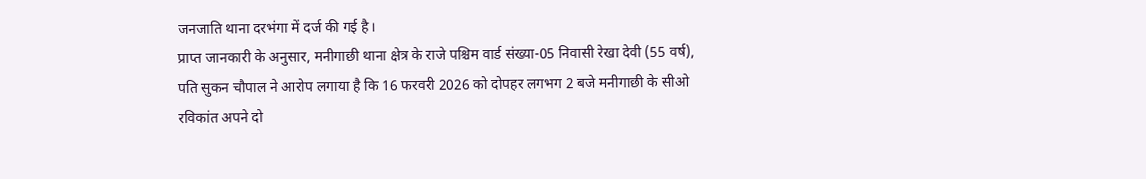जनजाति थाना दरभंगा में दर्ज की गई है।
प्राप्त जानकारी के अनुसार, मनीगाछी थाना क्षेत्र के राजे पश्चिम वार्ड संख्या-05 निवासी रेखा देवी (55 वर्ष), पति सुकन चौपाल ने आरोप लगाया है कि 16 फरवरी 2026 को दोपहर लगभग 2 बजे मनीगाछी के सीओ रविकांत अपने दो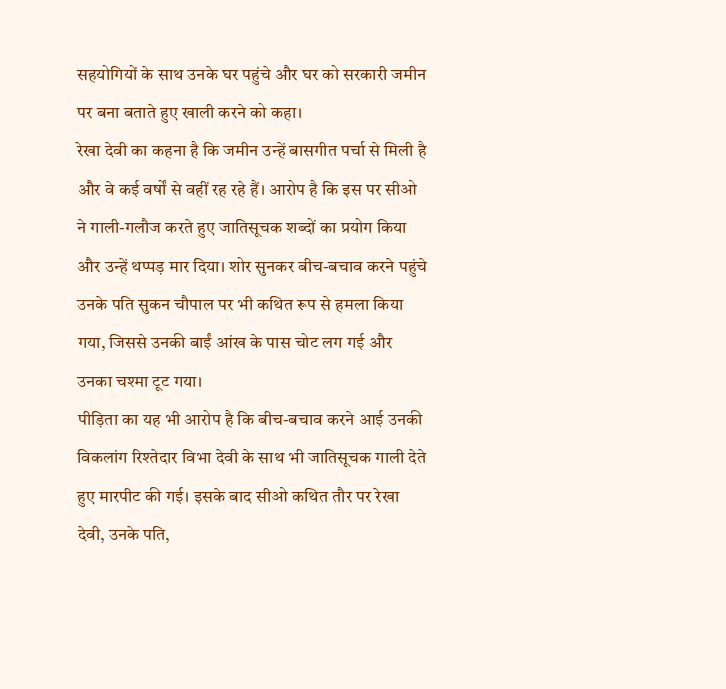सहयोगियों के साथ उनके घर पहुंचे और घर को सरकारी जमीन पर बना बताते हुए खाली करने को कहा।
रेखा देवी का कहना है कि जमीन उन्हें बासगीत पर्चा से मिली है और वे कई वर्षों से वहीं रह रहे हैं। आरोप है कि इस पर सीओ ने गाली-गलौज करते हुए जातिसूचक शब्दों का प्रयोग किया और उन्हें थप्पड़ मार दिया। शोर सुनकर बीच-बचाव करने पहुंचे उनके पति सुकन चौपाल पर भी कथित रूप से हमला किया गया, जिससे उनकी बाईं आंख के पास चोट लग गई और उनका चश्मा टूट गया।
पीड़िता का यह भी आरोप है कि बीच-बचाव करने आई उनकी विकलांग रिश्तेदार विभा देवी के साथ भी जातिसूचक गाली देते हुए मारपीट की गई। इसके बाद सीओ कथित तौर पर रेखा देवी, उनके पति,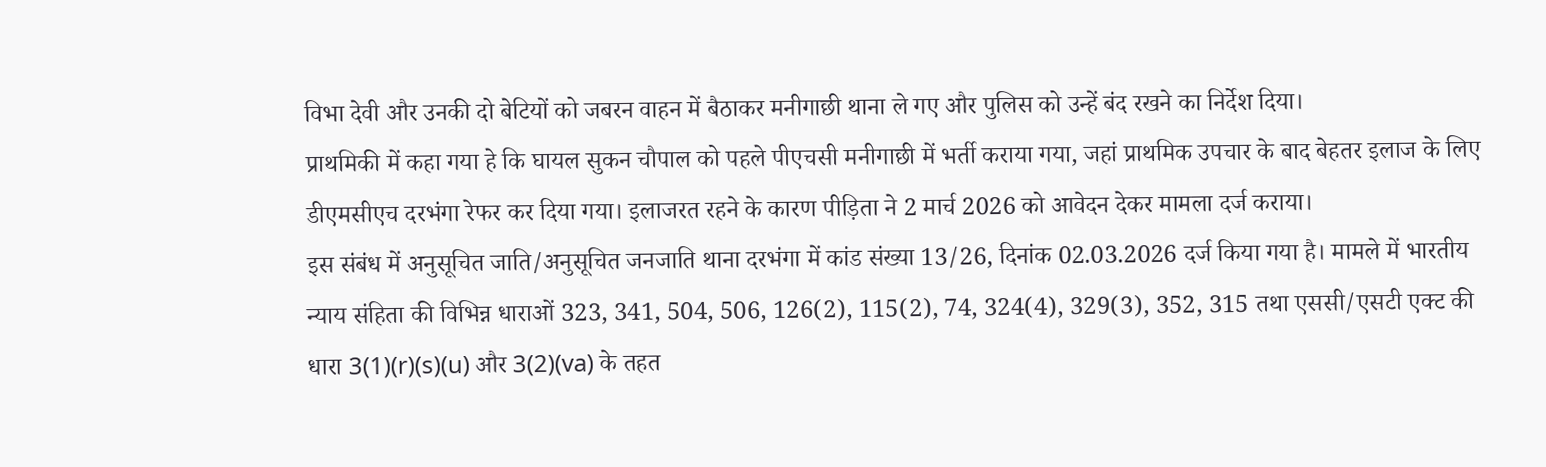विभा देवी और उनकी दो बेटियों को जबरन वाहन में बैठाकर मनीगाछी थाना ले गए और पुलिस को उन्हें बंद रखने का निर्देश दिया।
प्राथमिकी में कहा गया हे कि घायल सुकन चौपाल को पहले पीएचसी मनीगाछी में भर्ती कराया गया, जहां प्राथमिक उपचार के बाद बेहतर इलाज के लिए डीएमसीएच दरभंगा रेफर कर दिया गया। इलाजरत रहने के कारण पीड़िता ने 2 मार्च 2026 को आवेदन देकर मामला दर्ज कराया।
इस संबंध में अनुसूचित जाति/अनुसूचित जनजाति थाना दरभंगा में कांड संख्या 13/26, दिनांक 02.03.2026 दर्ज किया गया है। मामले में भारतीय न्याय संहिता की विभिन्न धाराओं 323, 341, 504, 506, 126(2), 115(2), 74, 324(4), 329(3), 352, 315 तथा एससी/एसटी एक्ट की धारा 3(1)(r)(s)(u) और 3(2)(va) के तहत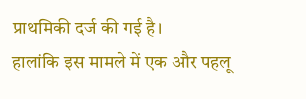प्राथमिकी दर्ज की गई है।
हालांकि इस मामले में एक और पहलू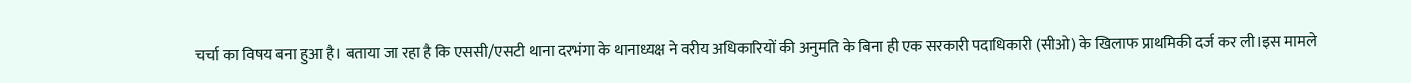चर्चा का विषय बना हुआ है। बताया जा रहा है कि एससी/एसटी थाना दरभंगा के थानाध्यक्ष ने वरीय अधिकारियों की अनुमति के बिना ही एक सरकारी पदाधिकारी (सीओ) के खिलाफ प्राथमिकी दर्ज कर ली।इस मामले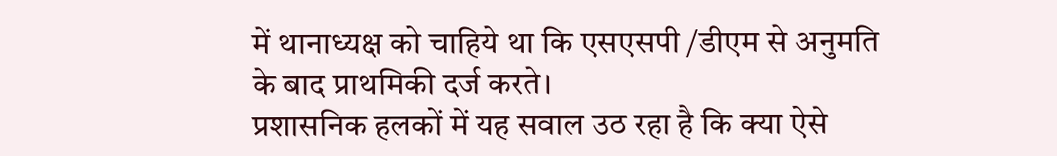में थानाध्यक्ष को चाहिये था कि एसएसपी /डीएम से अनुमति के बाद प्राथमिकी दर्ज करते।
प्रशासनिक हलकों में यह सवाल उठ रहा है कि क्या ऐसे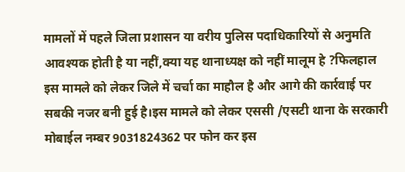मामलों में पहले जिला प्रशासन या वरीय पुलिस पदाधिकारियों से अनुमति आवश्यक होती है या नहीं,क्या यह थानाध्यक्ष को नहीं मालूम हे ?फिलहाल इस मामले को लेकर जिले में चर्चा का माहौल है और आगे की कार्रवाई पर सबकी नजर बनी हुई है।इस मामले को लेकर एससी /एसटी थाना के सरकारी मोबाईल नम्बर 9031824362 पर फोन कर इस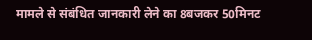मामले से संबंधित जानकारी लेने का 8बजकर 50मिनट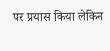पर प्रयास किया लेकिन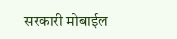सरकारी मोबाईल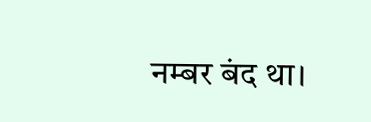नम्बर बंद था।